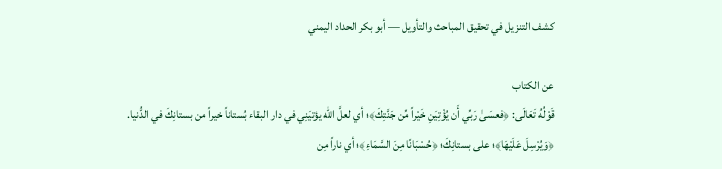كشف التنزيل في تحقيق المباحث والتأويل — أبو بكر الحداد اليمني

عن الكتاب
قَوْلُهُ تَعَالَى: ﴿فعسَىٰ رَبِّي أَن يُؤْتِيَنِ خَيْراً مِّن جَنَّتِكَ﴾؛ أي لعلَّ الله يؤتيَنِي في دار البقاء بُستاناً خيراً من بستانِكَ في الدُّنيا.
﴿وَيُرْسِلَ عَلَيْهَا﴾؛ على بستانِكَ؛ ﴿حُسْبَانًا مِنَ السَّمَاءِ﴾؛ أي ناراً مِن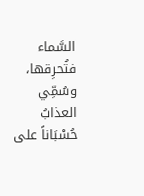السَّماء فتُحرِقها، وسُمِّي العذابُ حُسْبَاناً على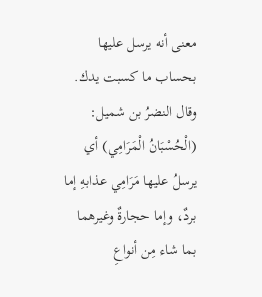معنى أنه يرسل عليها بحساب ما كسبت يدك. وقال النضرُ بن شميل: (الْحُسْبَانُ الْمَرَامِي) أي يرسلُ عليها مَرَامِي عذابهِ إما بردٌ، وإما حجارةٌ وغيرهما بما شاء مِن أنواعِ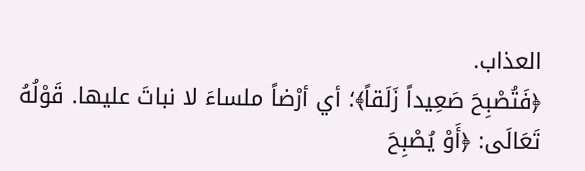العذاب.
﴿فَتُصْبِحَ صَعِيداً زَلَقاً﴾؛ أي أرْضاً ملساءَ لا نباتَ عليها. قَوْلُهُ تَعَالَى: ﴿أَوْ يُصْبِحَ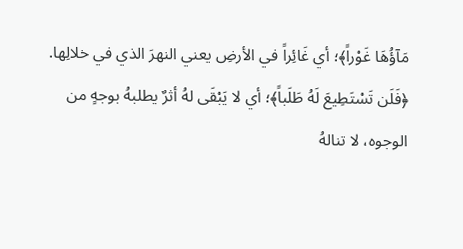مَآؤُهَا غَوْراً﴾؛ أي غَائِراً في الأرضِ يعني النهرَ الذي في خلالِها.
﴿فَلَن تَسْتَطِيعَ لَهُ طَلَباً﴾؛ أي لا يَبْقَى لهُ أثرٌ يطلبهُ بوجهٍ من الوجوه، لا تنالهُ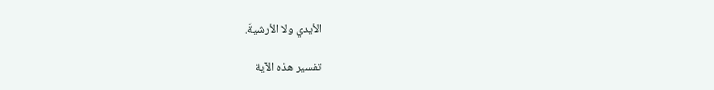الأيدي ولا الأرشيةَ.

تفسير هذه الآية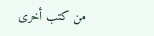من كتب أخرى